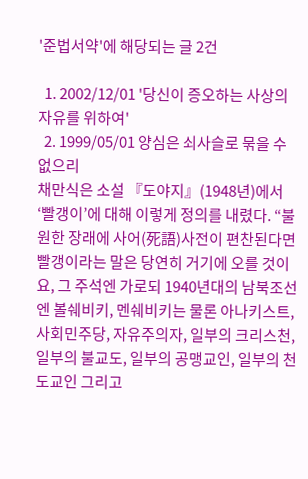'준법서약'에 해당되는 글 2건

  1. 2002/12/01 '당신이 증오하는 사상의 자유를 위하여'
  2. 1999/05/01 양심은 쇠사슬로 묶을 수 없으리
채만식은 소설 『도야지』(1948년)에서 ‘빨갱이’에 대해 이렇게 정의를 내렸다. “불원한 장래에 사어(死語)사전이 편찬된다면 빨갱이라는 말은 당연히 거기에 오를 것이요, 그 주석엔 가로되 1940년대의 남북조선엔 볼쉐비키, 멘쉐비키는 물론 아나키스트, 사회민주당, 자유주의자, 일부의 크리스천, 일부의 불교도, 일부의 공맹교인, 일부의 천도교인 그리고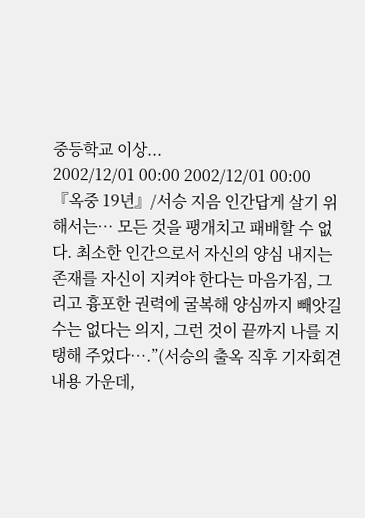중등학교 이상...
2002/12/01 00:00 2002/12/01 00:00
『옥중 19년』/서승 지음 인간답게 살기 위해서는… 모든 것을 팽개치고 패배할 수 없다. 최소한 인간으로서 자신의 양심 내지는 존재를 자신이 지켜야 한다는 마음가짐, 그리고 흉포한 권력에 굴복해 양심까지 빼앗길 수는 없다는 의지, 그런 것이 끝까지 나를 지탱해 주었다….”(서승의 출옥 직후 기자회견 내용 가운데,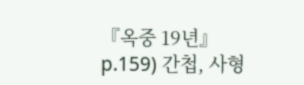『옥중 19년』 p.159) 간첩, 사형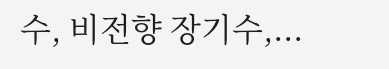수, 비전향 장기수,...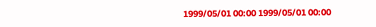1999/05/01 00:00 1999/05/01 00:00